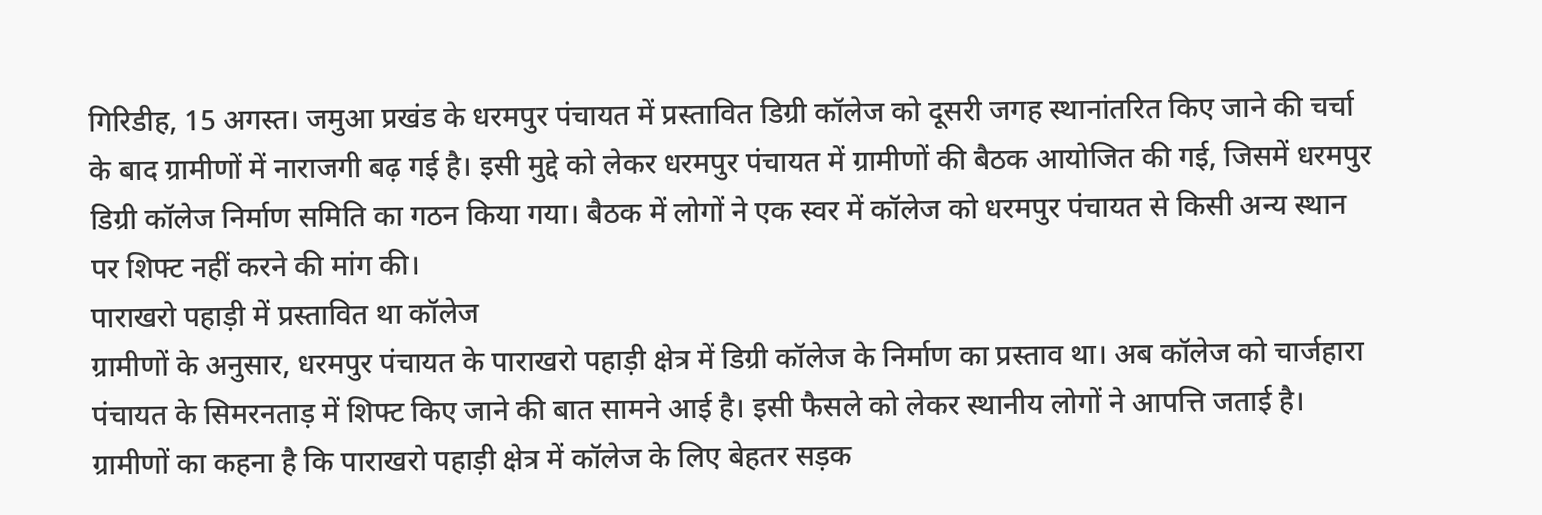गिरिडीह, 15 अगस्त। जमुआ प्रखंड के धरमपुर पंचायत में प्रस्तावित डिग्री कॉलेज को दूसरी जगह स्थानांतरित किए जाने की चर्चा के बाद ग्रामीणों में नाराजगी बढ़ गई है। इसी मुद्दे को लेकर धरमपुर पंचायत में ग्रामीणों की बैठक आयोजित की गई, जिसमें धरमपुर डिग्री कॉलेज निर्माण समिति का गठन किया गया। बैठक में लोगों ने एक स्वर में कॉलेज को धरमपुर पंचायत से किसी अन्य स्थान पर शिफ्ट नहीं करने की मांग की।
पाराखरो पहाड़ी में प्रस्तावित था कॉलेज
ग्रामीणों के अनुसार, धरमपुर पंचायत के पाराखरो पहाड़ी क्षेत्र में डिग्री कॉलेज के निर्माण का प्रस्ताव था। अब कॉलेज को चार्जहारा पंचायत के सिमरनताड़ में शिफ्ट किए जाने की बात सामने आई है। इसी फैसले को लेकर स्थानीय लोगों ने आपत्ति जताई है।
ग्रामीणों का कहना है कि पाराखरो पहाड़ी क्षेत्र में कॉलेज के लिए बेहतर सड़क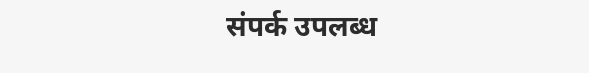संपर्क उपलब्ध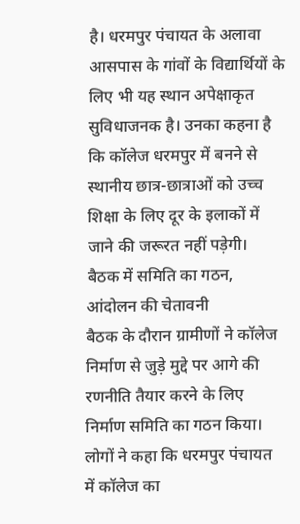है। धरमपुर पंचायत के अलावा आसपास के गांवों के विद्यार्थियों के लिए भी यह स्थान अपेक्षाकृत सुविधाजनक है। उनका कहना है कि कॉलेज धरमपुर में बनने से स्थानीय छात्र-छात्राओं को उच्च शिक्षा के लिए दूर के इलाकों में जाने की जरूरत नहीं पड़ेगी।
बैठक में समिति का गठन, आंदोलन की चेतावनी
बैठक के दौरान ग्रामीणों ने कॉलेज निर्माण से जुड़े मुद्दे पर आगे की रणनीति तैयार करने के लिए निर्माण समिति का गठन किया। लोगों ने कहा कि धरमपुर पंचायत में कॉलेज का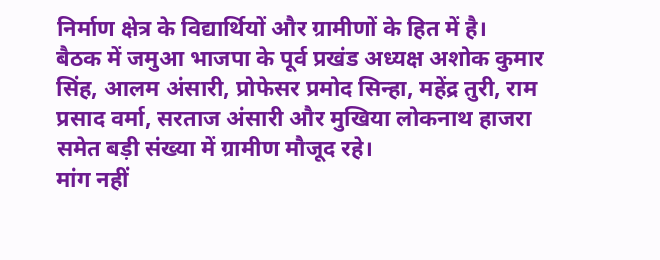निर्माण क्षेत्र के विद्यार्थियों और ग्रामीणों के हित में है।
बैठक में जमुआ भाजपा के पूर्व प्रखंड अध्यक्ष अशोक कुमार सिंह, आलम अंसारी, प्रोफेसर प्रमोद सिन्हा, महेंद्र तुरी, राम प्रसाद वर्मा, सरताज अंसारी और मुखिया लोकनाथ हाजरा समेत बड़ी संख्या में ग्रामीण मौजूद रहे।
मांग नहीं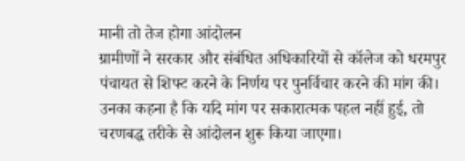मानी तो तेज होगा आंदोलन
ग्रामीणों ने सरकार और संबंधित अधिकारियों से कॉलेज को धरमपुर पंचायत से शिफ्ट करने के निर्णय पर पुनर्विचार करने की मांग की। उनका कहना है कि यदि मांग पर सकारात्मक पहल नहीं हुई, तो चरणबद्ध तरीके से आंदोलन शुरू किया जाएगा।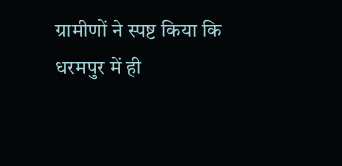ग्रामीणों ने स्पष्ट किया कि धरमपुर में ही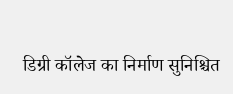डिग्री कॉलेज का निर्माण सुनिश्चित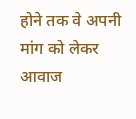होने तक वे अपनी मांग को लेकर आवाज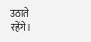उठाते रहेंगे।